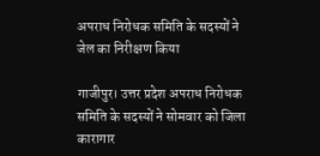अपराध निरोधक समिति के सदस्यों ने जेल का निरीक्षण किया

गाजीपुर। उत्तर प्रदेश अपराध निरोधक समिति के सदस्यों ने सोमवार को जिला कारागार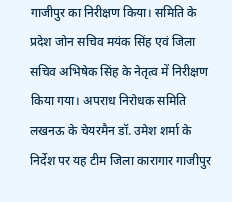गाजीपुर का निरीक्षण किया। समिति के प्रदेश जोन सचिव मयंक सिंह एवं जिला सचिव अभिषेक सिंह के नेतृत्व में निरीक्षण किया गया। अपराध निरोधक समिति लखनऊ के चेयरमैन डॉ. उमेश शर्मा के निर्देश पर यह टीम जिला कारागार गाजीपुर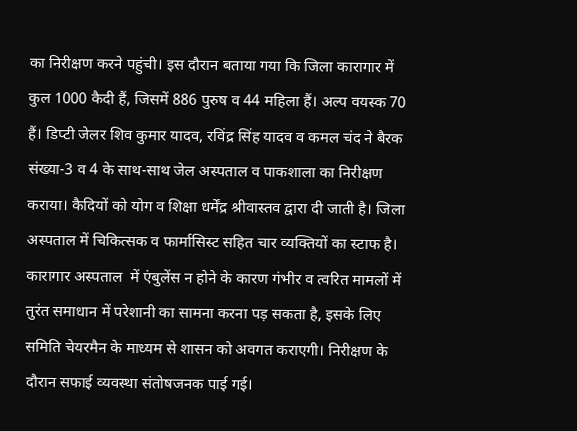का निरीक्षण करने पहुंची। इस दौरान बताया गया कि जिला कारागार में कुल 1000 कैदी हैं, जिसमें 886 पुरुष व 44 महिला हैं। अल्प वयस्क 70 हैं। डिप्टी जेलर शिव कुमार यादव, रविंद्र सिंह यादव व कमल चंद ने बैरक संख्या-3 व 4 के साथ-साथ जेल अस्पताल व पाकशाला का निरीक्षण कराया। कैदियों को योग व शिक्षा धर्मेंद्र श्रीवास्तव द्वारा दी जाती है। जिला अस्पताल में चिकित्सक व फार्मासिस्ट सहित चार व्यक्तियों का स्टाफ है। कारागार अस्पताल  में एंबुलेंस न होने के कारण गंभीर व त्वरित मामलों में तुरंत समाधान में परेशानी का सामना करना पड़ सकता है, इसके लिए समिति चेयरमैन के माध्यम से शासन को अवगत कराएगी। निरीक्षण के दौरान सफाई व्यवस्था संतोषजनक पाई गई।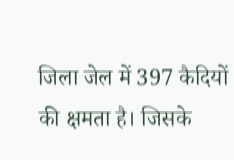जिला जेल में 397 कैदियों की क्षमता है। जिसके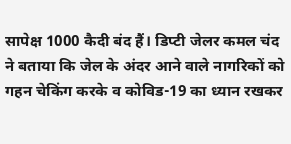सापेक्ष 1000 कैदी बंद हैं। डिप्टी जेलर कमल चंद ने बताया कि जेल के अंदर आने वाले नागरिकों को गहन चेकिंग करके व कोविड-19 का ध्यान रखकर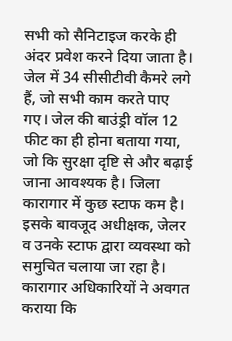सभी को सैनिटाइज करके ही अंदर प्रवेश करने दिया जाता है। जेल में 34 सीसीटीवी कैमरे लगे हैं, जो सभी काम करते पाए गए। जेल की बाउंड्री वॉल 12 फीट का ही होना बताया गया, जो कि सुरक्षा दृष्टि से और बढ़ाई जाना आवश्यक है। जिला कारागार में कुछ स्टाफ कम है। इसके बावजूद अधीक्षक, जेलर व उनके स्टाफ द्वारा व्यवस्था को समुचित चलाया जा रहा है। कारागार अधिकारियों ने अवगत कराया कि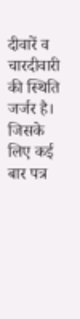दीवारें व चारदीवारी की स्थिति जर्जर है। जिसके लिए कई बार पत्र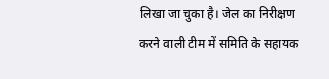लिखा जा चुका है। जेल का निरीक्षण  करने वाली टीम में समिति के सहायक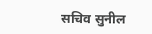सचिव सुनील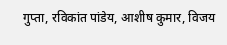गुप्ता, रविकांत पांडेय, आशीष कुमार, विजय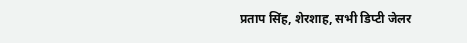प्रताप सिंह, शेरशाह, सभी डिप्टी जेलर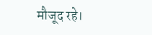मौजूद रहे।